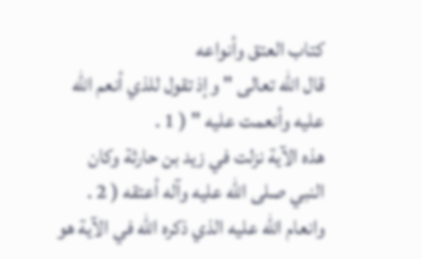كتاب العتق وأنواعه
قال الله تعالى " وإذ تقول للذي أنعم الله عليه وأنعمت عليه " ( 1 .
هذه الآية نزلت في زيد بن حارثة وكان النبي صلى الله عليه وآله أعتقه ( 2 .
وانعام الله عليه الذي ذكره الله في الآية هو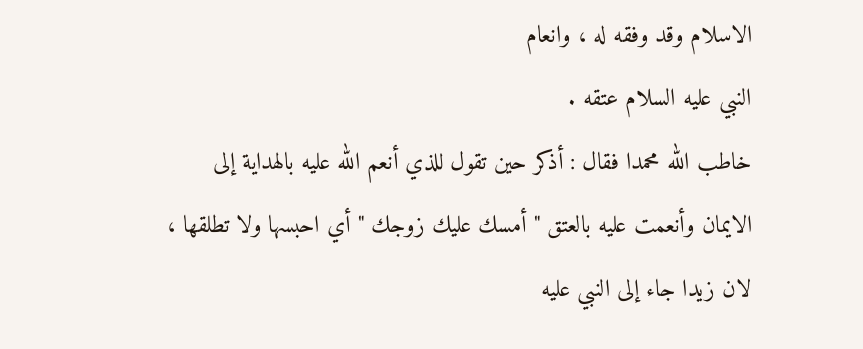الاسلام وقد وفقه له ، وانعام
النبي عليه السلام عتقه .
خاطب الله محمدا فقال : أذكر حين تقول للذي أنعم الله عليه بالهداية إلى
الايمان وأنعمت عليه بالعتق " أمسك عليك زوجك " أي احبسها ولا تطلقها ،
لان زيدا جاء إلى النبي عليه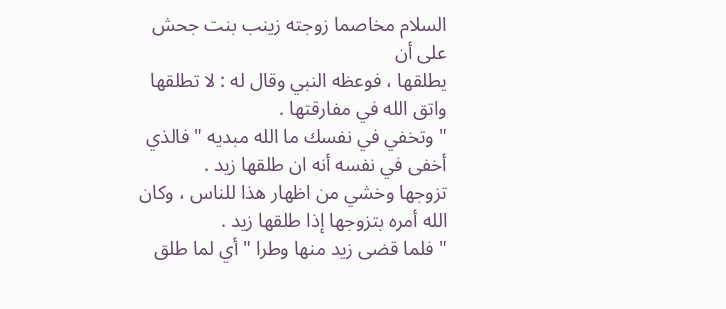السلام مخاصما زوجته زينب بنت جحش على أن
يطلقها ، فوعظه النبي وقال له : لا تطلقها واتق الله في مفارقتها .
" وتخفي في نفسك ما الله مبديه " فالذي أخفى في نفسه أنه ان طلقها زيد .
تزوجها وخشي من اظهار هذا للناس ، وكان الله أمره بتزوجها إذا طلقها زيد .
" فلما قضى زيد منها وطرا " أي لما طلق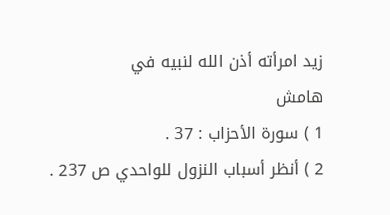زيد امرأته أذن الله لنبيه في
هامش
1 ) سورة الأحزاب : 37 .
2 ) أنظر أسباب النزول للواحدي ص 237 .